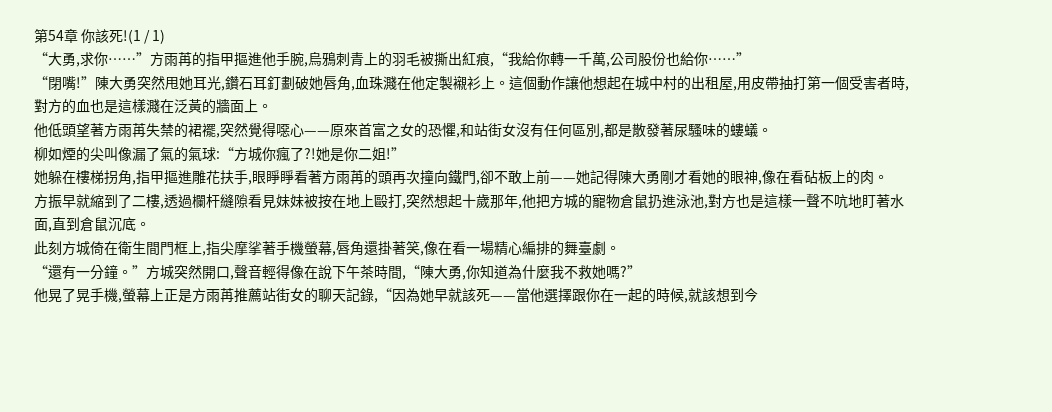第54章 你該死!(1 / 1)
“大勇,求你……”方雨苒的指甲摳進他手腕,烏鴉刺青上的羽毛被撕出紅痕,“我給你轉一千萬,公司股份也給你……”
“閉嘴!”陳大勇突然甩她耳光,鑽石耳釘劃破她唇角,血珠濺在他定製襯衫上。這個動作讓他想起在城中村的出租屋,用皮帶抽打第一個受害者時,對方的血也是這樣濺在泛黃的牆面上。
他低頭望著方雨苒失禁的裙襬,突然覺得噁心——原來首富之女的恐懼,和站街女沒有任何區別,都是散發著尿騷味的螻蟻。
柳如煙的尖叫像漏了氣的氣球:“方城你瘋了?!她是你二姐!”
她躲在樓梯拐角,指甲摳進雕花扶手,眼睜睜看著方雨苒的頭再次撞向鐵門,卻不敢上前——她記得陳大勇剛才看她的眼神,像在看砧板上的肉。
方振早就縮到了二樓,透過欄杆縫隙看見妹妹被按在地上毆打,突然想起十歲那年,他把方城的寵物倉鼠扔進泳池,對方也是這樣一聲不吭地盯著水面,直到倉鼠沉底。
此刻方城倚在衛生間門框上,指尖摩挲著手機螢幕,唇角還掛著笑,像在看一場精心編排的舞臺劇。
“還有一分鐘。”方城突然開口,聲音輕得像在說下午茶時間,“陳大勇,你知道為什麼我不救她嗎?”
他晃了晃手機,螢幕上正是方雨苒推薦站街女的聊天記錄,“因為她早就該死——當他選擇跟你在一起的時候,就該想到今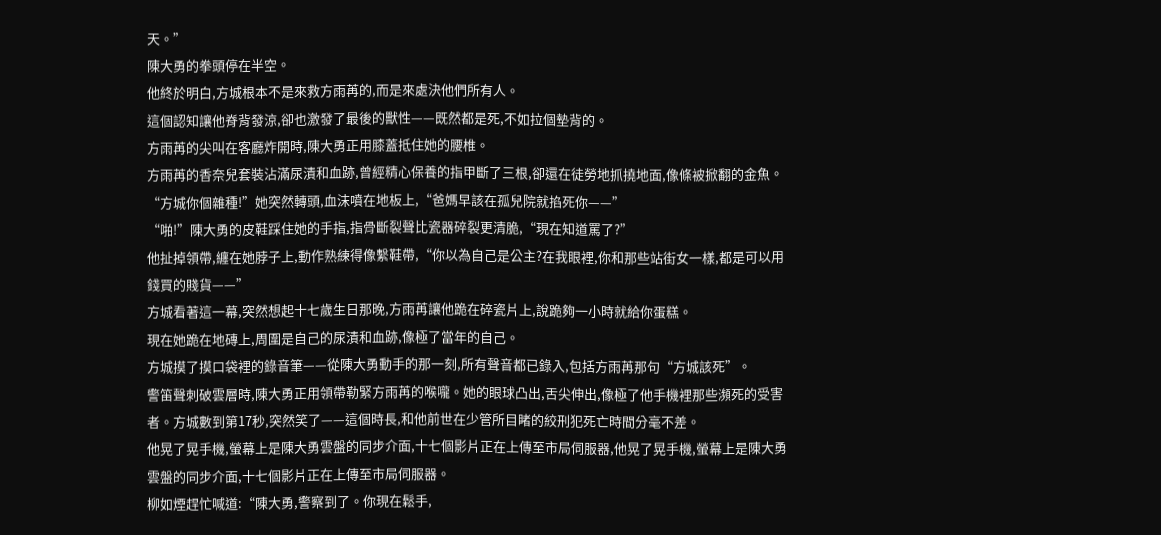天。”
陳大勇的拳頭停在半空。
他終於明白,方城根本不是來救方雨苒的,而是來處決他們所有人。
這個認知讓他脊背發涼,卻也激發了最後的獸性——既然都是死,不如拉個墊背的。
方雨苒的尖叫在客廳炸開時,陳大勇正用膝蓋抵住她的腰椎。
方雨苒的香奈兒套裝沾滿尿漬和血跡,曾經精心保養的指甲斷了三根,卻還在徒勞地抓撓地面,像條被掀翻的金魚。
“方城你個雜種!”她突然轉頭,血沫噴在地板上,“爸媽早該在孤兒院就掐死你——”
“啪!”陳大勇的皮鞋踩住她的手指,指骨斷裂聲比瓷器碎裂更清脆,“現在知道罵了?”
他扯掉領帶,纏在她脖子上,動作熟練得像繫鞋帶,“你以為自己是公主?在我眼裡,你和那些站街女一樣,都是可以用錢買的賤貨——”
方城看著這一幕,突然想起十七歲生日那晚,方雨苒讓他跪在碎瓷片上,說跪夠一小時就給你蛋糕。
現在她跪在地磚上,周圍是自己的尿漬和血跡,像極了當年的自己。
方城摸了摸口袋裡的錄音筆——從陳大勇動手的那一刻,所有聲音都已錄入,包括方雨苒那句“方城該死”。
警笛聲刺破雲層時,陳大勇正用領帶勒緊方雨苒的喉嚨。她的眼球凸出,舌尖伸出,像極了他手機裡那些瀕死的受害者。方城數到第17秒,突然笑了——這個時長,和他前世在少管所目睹的絞刑犯死亡時間分毫不差。
他晃了晃手機,螢幕上是陳大勇雲盤的同步介面,十七個影片正在上傳至市局伺服器,他晃了晃手機,螢幕上是陳大勇雲盤的同步介面,十七個影片正在上傳至市局伺服器。
柳如煙趕忙喊道:“陳大勇,警察到了。你現在鬆手,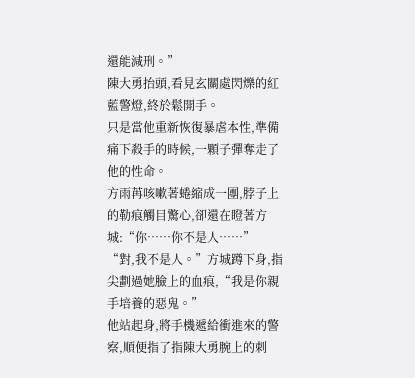還能減刑。”
陳大勇抬頭,看見玄關處閃爍的紅藍警燈,終於鬆開手。
只是當他重新恢復暴虐本性,準備痛下殺手的時候,一顆子彈奪走了他的性命。
方雨苒咳嗽著蜷縮成一團,脖子上的勒痕觸目驚心,卻還在瞪著方城:“你……你不是人……”
“對,我不是人。”方城蹲下身,指尖劃過她臉上的血痕,“我是你親手培養的惡鬼。”
他站起身,將手機遞給衝進來的警察,順便指了指陳大勇腕上的刺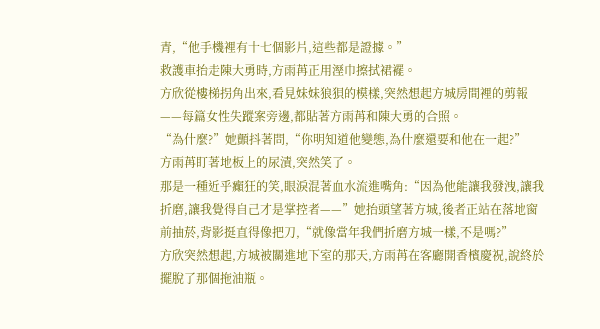青,“他手機裡有十七個影片,這些都是證據。”
救護車抬走陳大勇時,方雨苒正用溼巾擦拭裙襬。
方欣從樓梯拐角出來,看見妹妹狼狽的模樣,突然想起方城房間裡的剪報——每篇女性失蹤案旁邊,都貼著方雨苒和陳大勇的合照。
“為什麼?”她顫抖著問,“你明知道他變態,為什麼還要和他在一起?”
方雨苒盯著地板上的尿漬,突然笑了。
那是一種近乎癲狂的笑,眼淚混著血水流進嘴角:“因為他能讓我發洩,讓我折磨,讓我覺得自己才是掌控者——”她抬頭望著方城,後者正站在落地窗前抽菸,背影挺直得像把刀,“就像當年我們折磨方城一樣,不是嗎?”
方欣突然想起,方城被關進地下室的那天,方雨苒在客廳開香檳慶祝,說終於擺脫了那個拖油瓶。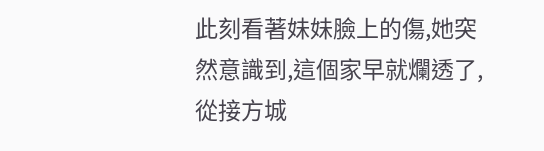此刻看著妹妹臉上的傷,她突然意識到,這個家早就爛透了,從接方城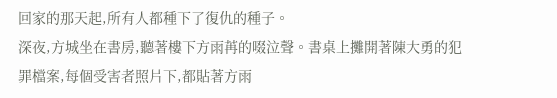回家的那天起,所有人都種下了復仇的種子。
深夜,方城坐在書房,聽著樓下方雨苒的啜泣聲。書桌上攤開著陳大勇的犯罪檔案,每個受害者照片下,都貼著方雨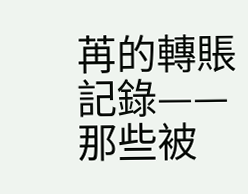苒的轉賬記錄——那些被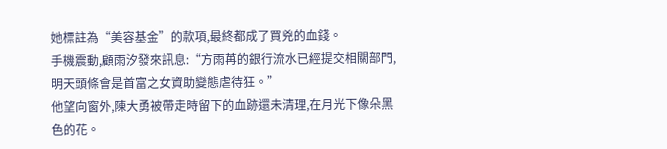她標註為“美容基金”的款項,最終都成了買兇的血錢。
手機震動,顧雨汐發來訊息:“方雨苒的銀行流水已經提交相關部門,明天頭條會是首富之女資助變態虐待狂。”
他望向窗外,陳大勇被帶走時留下的血跡還未清理,在月光下像朵黑色的花。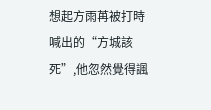想起方雨苒被打時喊出的“方城該死”,他忽然覺得諷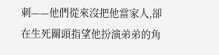刺——他們從來沒把他當家人,卻在生死關頭指望他扮演弟弟的角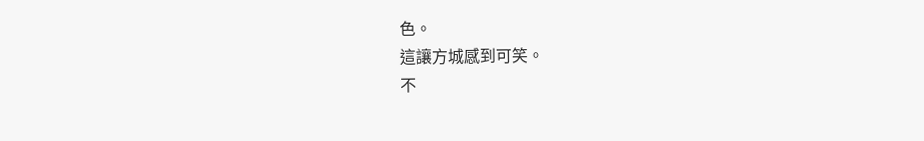色。
這讓方城感到可笑。
不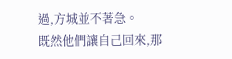過,方城並不著急。
既然他們讓自己回來,那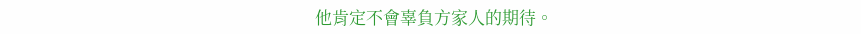他肯定不會辜負方家人的期待。